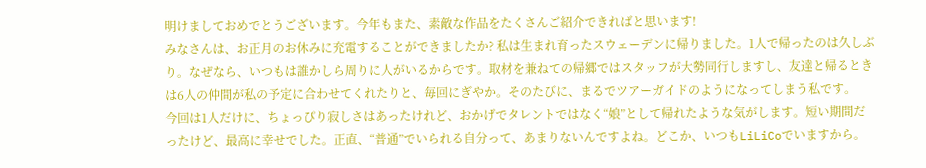明けましておめでとうございます。今年もまた、素敵な作品をたくさんご紹介できればと思います!
みなさんは、お正月のお休みに充電することができましたか? 私は生まれ育ったスウェーデンに帰りました。1人で帰ったのは久しぶり。なぜなら、いつもは誰かしら周りに人がいるからです。取材を兼ねての帰郷ではスタッフが大勢同行しますし、友達と帰るときは6人の仲間が私の予定に合わせてくれたりと、毎回にぎやか。そのたびに、まるでツアーガイドのようになってしまう私です。
今回は1人だけに、ちょっぴり寂しさはあったけれど、おかげでタレントではなく“娘”として帰れたような気がします。短い期間だったけど、最高に幸せでした。正直、“普通”でいられる自分って、あまりないんですよね。どこか、いつもLiLiCoでいますから。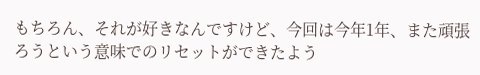もちろん、それが好きなんですけど、今回は今年1年、また頑張ろうという意味でのリセットができたよう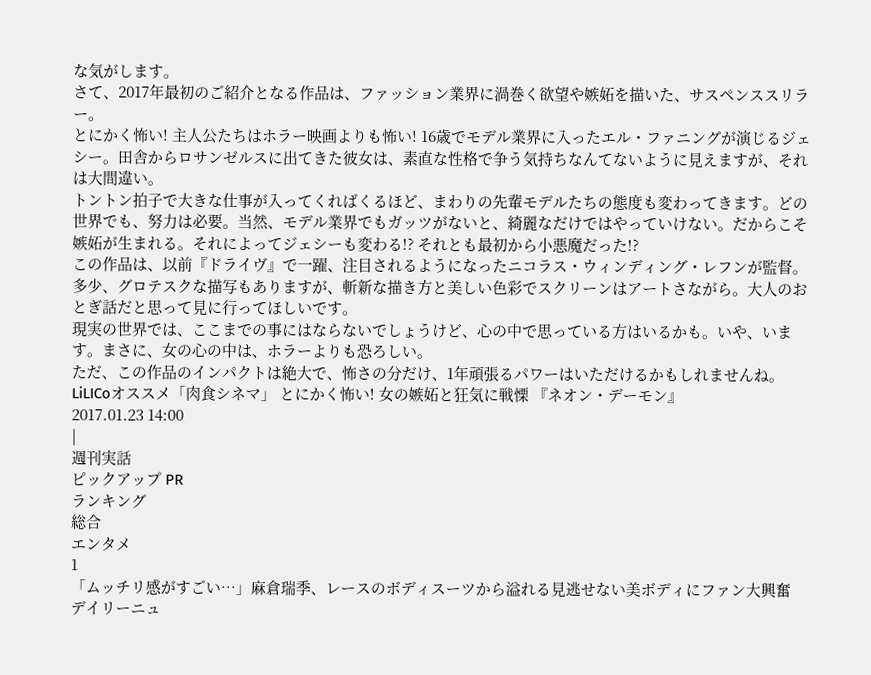な気がします。
さて、2017年最初のご紹介となる作品は、ファッション業界に渦巻く欲望や嫉妬を描いた、サスペンススリラー。
とにかく怖い! 主人公たちはホラー映画よりも怖い! 16歳でモデル業界に入ったエル・ファニングが演じるジェシー。田舎からロサンゼルスに出てきた彼女は、素直な性格で争う気持ちなんてないように見えますが、それは大間違い。
トントン拍子で大きな仕事が入ってくればくるほど、まわりの先輩モデルたちの態度も変わってきます。どの世界でも、努力は必要。当然、モデル業界でもガッツがないと、綺麗なだけではやっていけない。だからこそ嫉妬が生まれる。それによってジェシーも変わる!? それとも最初から小悪魔だった!?
この作品は、以前『ドライヴ』で一躍、注目されるようになったニコラス・ウィンディング・レフンが監督。多少、グロテスクな描写もありますが、斬新な描き方と美しい色彩でスクリーンはアートさながら。大人のおとぎ話だと思って見に行ってほしいです。
現実の世界では、ここまでの事にはならないでしょうけど、心の中で思っている方はいるかも。いや、います。まさに、女の心の中は、ホラーよりも恐ろしい。
ただ、この作品のインパクトは絶大で、怖さの分だけ、1年頑張るパワーはいただけるかもしれませんね。
LiLICoオススメ「肉食シネマ」 とにかく怖い! 女の嫉妬と狂気に戦慄 『ネオン・デーモン』
2017.01.23 14:00
|
週刊実話
ピックアップ PR
ランキング
総合
エンタメ
1
「ムッチリ感がすごい…」麻倉瑞季、レースのボディスーツから溢れる見逃せない美ボディにファン大興奮
デイリーニュ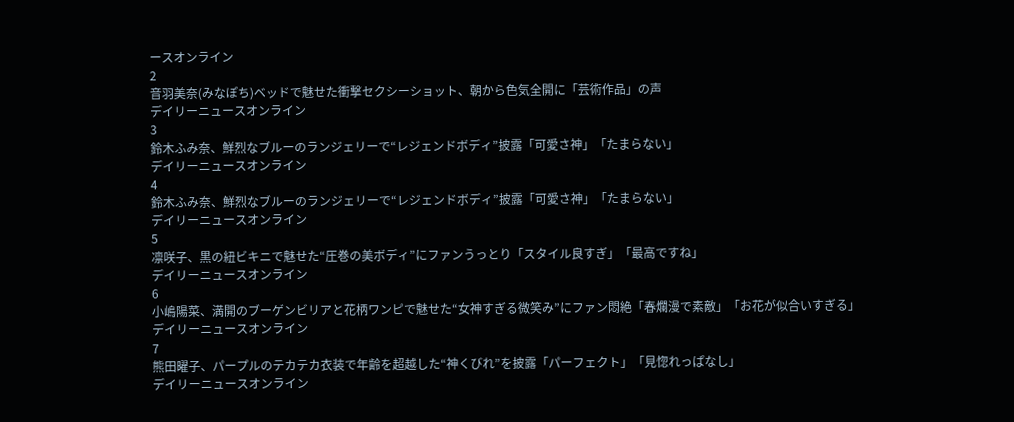ースオンライン
2
音羽美奈(みなぽち)ベッドで魅せた衝撃セクシーショット、朝から色気全開に「芸術作品」の声
デイリーニュースオンライン
3
鈴木ふみ奈、鮮烈なブルーのランジェリーで“レジェンドボディ”披露「可愛さ神」「たまらない」
デイリーニュースオンライン
4
鈴木ふみ奈、鮮烈なブルーのランジェリーで“レジェンドボディ”披露「可愛さ神」「たまらない」
デイリーニュースオンライン
5
凛咲子、黒の紐ビキニで魅せた“圧巻の美ボディ”にファンうっとり「スタイル良すぎ」「最高ですね」
デイリーニュースオンライン
6
小嶋陽菜、満開のブーゲンビリアと花柄ワンピで魅せた“女神すぎる微笑み”にファン悶絶「春爛漫で素敵」「お花が似合いすぎる」
デイリーニュースオンライン
7
熊田曜子、パープルのテカテカ衣装で年齢を超越した“神くびれ”を披露「パーフェクト」「見惚れっぱなし」
デイリーニュースオンライン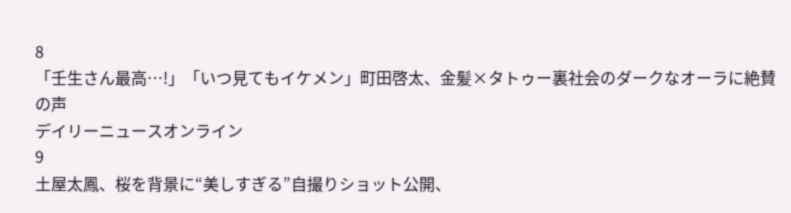8
「壬生さん最高…!」「いつ見てもイケメン」町田啓太、金髪×タトゥー裏社会のダークなオーラに絶賛の声
デイリーニュースオンライン
9
土屋太鳳、桜を背景に“美しすぎる”自撮りショット公開、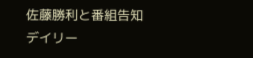佐藤勝利と番組告知
デイリー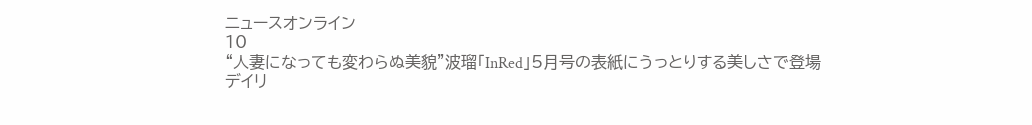ニュースオンライン
10
“人妻になっても変わらぬ美貌”波瑠「InRed」5月号の表紙にうっとりする美しさで登場
デイリ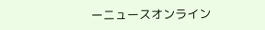ーニュースオンライン